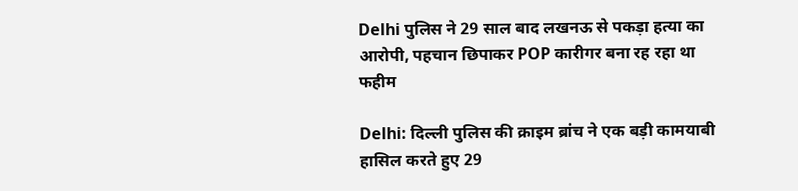Delhi पुलिस ने 29 साल बाद लखनऊ से पकड़ा हत्या का आरोपी, पहचान छिपाकर POP कारीगर बना रह रहा था फहीम

Delhi: दिल्ली पुलिस की क्राइम ब्रांच ने एक बड़ी कामयाबी हासिल करते हुए 29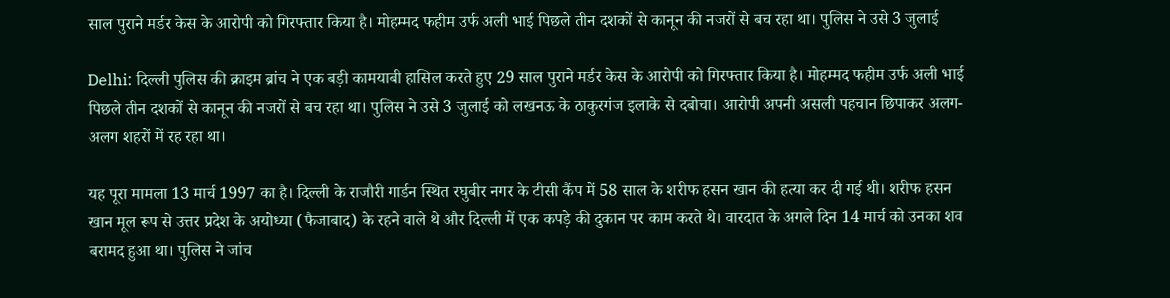साल पुराने मर्डर केस के आरोपी को गिरफ्तार किया है। मोहम्मद फहीम उर्फ अली भाई पिछले तीन दशकों से कानून की नजरों से बच रहा था। पुलिस ने उसे 3 जुलाई

Delhi: दिल्ली पुलिस की क्राइम ब्रांच ने एक बड़ी कामयाबी हासिल करते हुए 29 साल पुराने मर्डर केस के आरोपी को गिरफ्तार किया है। मोहम्मद फहीम उर्फ अली भाई पिछले तीन दशकों से कानून की नजरों से बच रहा था। पुलिस ने उसे 3 जुलाई को लखनऊ के ठाकुरगंज इलाके से दबोचा। आरोपी अपनी असली पहचान छिपाकर अलग-अलग शहरों में रह रहा था।

यह पूरा मामला 13 मार्च 1997 का है। दिल्ली के राजौरी गार्डन स्थित रघुबीर नगर के टीसी कैंप में 58 साल के शरीफ हसन खान की हत्या कर दी गई थी। शरीफ हसन खान मूल रूप से उत्तर प्रदेश के अयोध्या (फैजाबाद) के रहने वाले थे और दिल्ली में एक कपड़े की दुकान पर काम करते थे। वारदात के अगले दिन 14 मार्च को उनका शव बरामद हुआ था। पुलिस ने जांच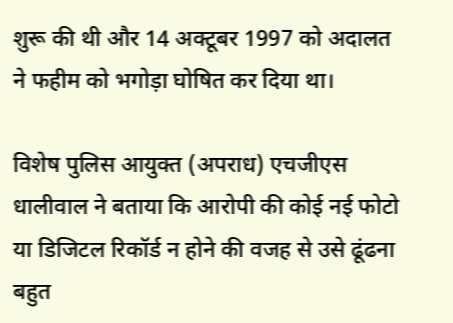शुरू की थी और 14 अक्टूबर 1997 को अदालत ने फहीम को भगोड़ा घोषित कर दिया था।

विशेष पुलिस आयुक्त (अपराध) एचजीएस धालीवाल ने बताया कि आरोपी की कोई नई फोटो या डिजिटल रिकॉर्ड न होने की वजह से उसे ढूंढना बहुत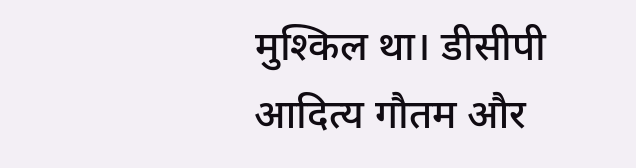मुश्किल था। डीसीपी आदित्य गौतम और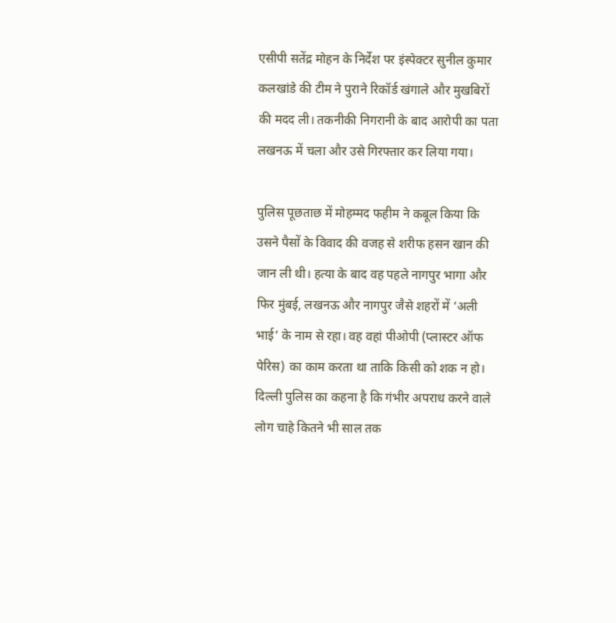एसीपी सतेंद्र मोहन के निर्देश पर इंस्पेक्टर सुनील कुमार कलखांडे की टीम ने पुराने रिकॉर्ड खंगाले और मुखबिरों की मदद ली। तकनीकी निगरानी के बाद आरोपी का पता लखनऊ में चला और उसे गिरफ्तार कर लिया गया।

पुलिस पूछताछ में मोहम्मद फहीम ने कबूल किया कि उसने पैसों के विवाद की वजह से शरीफ हसन खान की जान ली थी। हत्या के बाद वह पहले नागपुर भागा और फिर मुंबई, लखनऊ और नागपुर जैसे शहरों में ‘अली भाई’ के नाम से रहा। वह वहां पीओपी (प्लास्टर ऑफ पेरिस) का काम करता था ताकि किसी को शक न हो। दिल्ली पुलिस का कहना है कि गंभीर अपराध करने वाले लोग चाहे कितने भी साल तक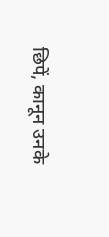छिपें, कानून उनके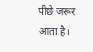पीछे जरूर आता है।